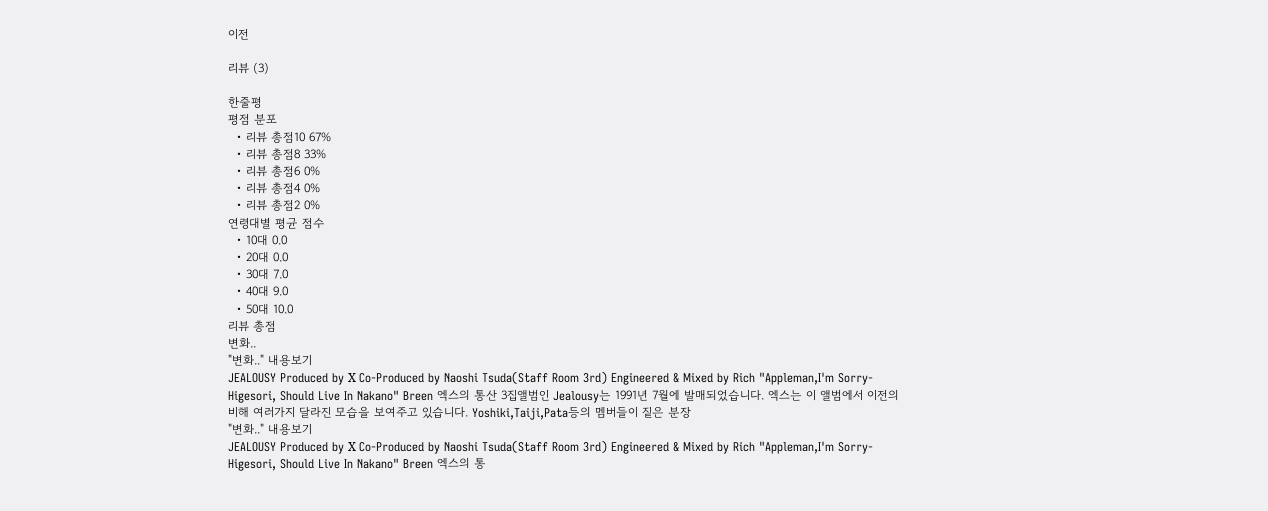이전

리뷰 (3)

한줄평
평점 분포
  • 리뷰 총점10 67%
  • 리뷰 총점8 33%
  • 리뷰 총점6 0%
  • 리뷰 총점4 0%
  • 리뷰 총점2 0%
연령대별 평균 점수
  • 10대 0.0
  • 20대 0.0
  • 30대 7.0
  • 40대 9.0
  • 50대 10.0
리뷰 총점
변화..
"변화.." 내용보기
JEALOUSY Produced by Χ Co-Produced by Naoshi Tsuda(Staff Room 3rd) Engineered & Mixed by Rich "Appleman,I'm Sorry-Higesori, Should Live In Nakano" Breen 엑스의 통산 3집앨범인 Jealousy는 1991년 7월에 발매되었습니다. 엑스는 이 앨범에서 이전의 비해 여러가지 달라진 모습을 보여주고 있습니다. Yoshiki,Taiji,Pata등의 멤버들이 짙은 분장
"변화.." 내용보기
JEALOUSY Produced by Χ Co-Produced by Naoshi Tsuda(Staff Room 3rd) Engineered & Mixed by Rich "Appleman,I'm Sorry-Higesori, Should Live In Nakano" Breen 엑스의 통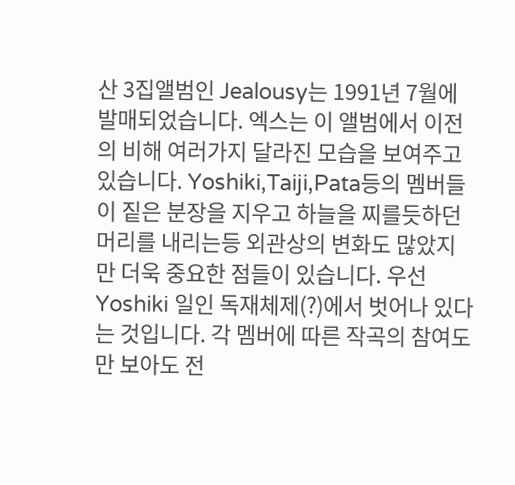산 3집앨범인 Jealousy는 1991년 7월에 발매되었습니다. 엑스는 이 앨범에서 이전의 비해 여러가지 달라진 모습을 보여주고 있습니다. Yoshiki,Taiji,Pata등의 멤버들이 짙은 분장을 지우고 하늘을 찌를듯하던 머리를 내리는등 외관상의 변화도 많았지만 더욱 중요한 점들이 있습니다. 우선 Yoshiki 일인 독재체제(?)에서 벗어나 있다는 것입니다. 각 멤버에 따른 작곡의 참여도만 보아도 전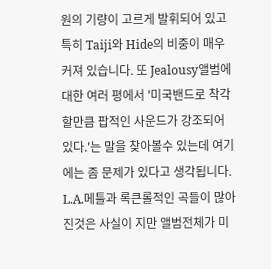원의 기량이 고르게 발휘되어 있고 특히 Taiji와 Hide의 비중이 매우 커져 있습니다. 또 Jealousy앨범에 대한 여러 평에서 '미국밴드로 착각할만큼 팝적인 사운드가 강조되어 있다.'는 말을 찾아볼수 있는데 여기에는 좀 문제가 있다고 생각됩니다. L.A.메틀과 록큰롤적인 곡들이 많아진것은 사실이 지만 앨범전체가 미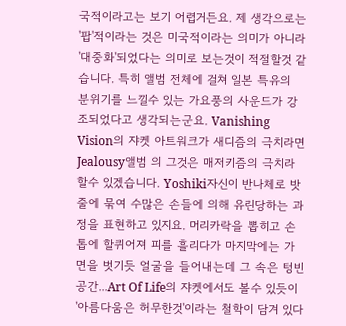국적이라고는 보기 어렵거든요. 제 생각으로는 '팝'적이라는 것은 미국적이라는 의미가 아니라 '대중화'되었다는 의미로 보는것이 적절할것 같습니다. 특히 앨범 전체에 걸쳐 일본 특유의 분위기를 느낄수 있는 가요풍의 사운드가 강조되었다고 생각되는군요. Vanishing Vision의 쟈켓 아트워크가 새디즘의 극치라면 Jealousy앨범 의 그것은 매저키즘의 극치라 할수 있겠습니다. Yoshiki자신이 반나체로 밧줄에 묶여 수많은 손들에 의해 유린당하는 과정을 표현하고 있지요. 머리카락을 뽑히고 손톱에 할퀴어져 피를 흘리다가 마지막에는 가면을 벗기듯 얼굴을 들어내는데 그 속은 텅빈공간...Art Of Life의 쟈켓에서도 볼수 있듯이 '아름다움은 허무한것'이라는 철학이 담겨 있다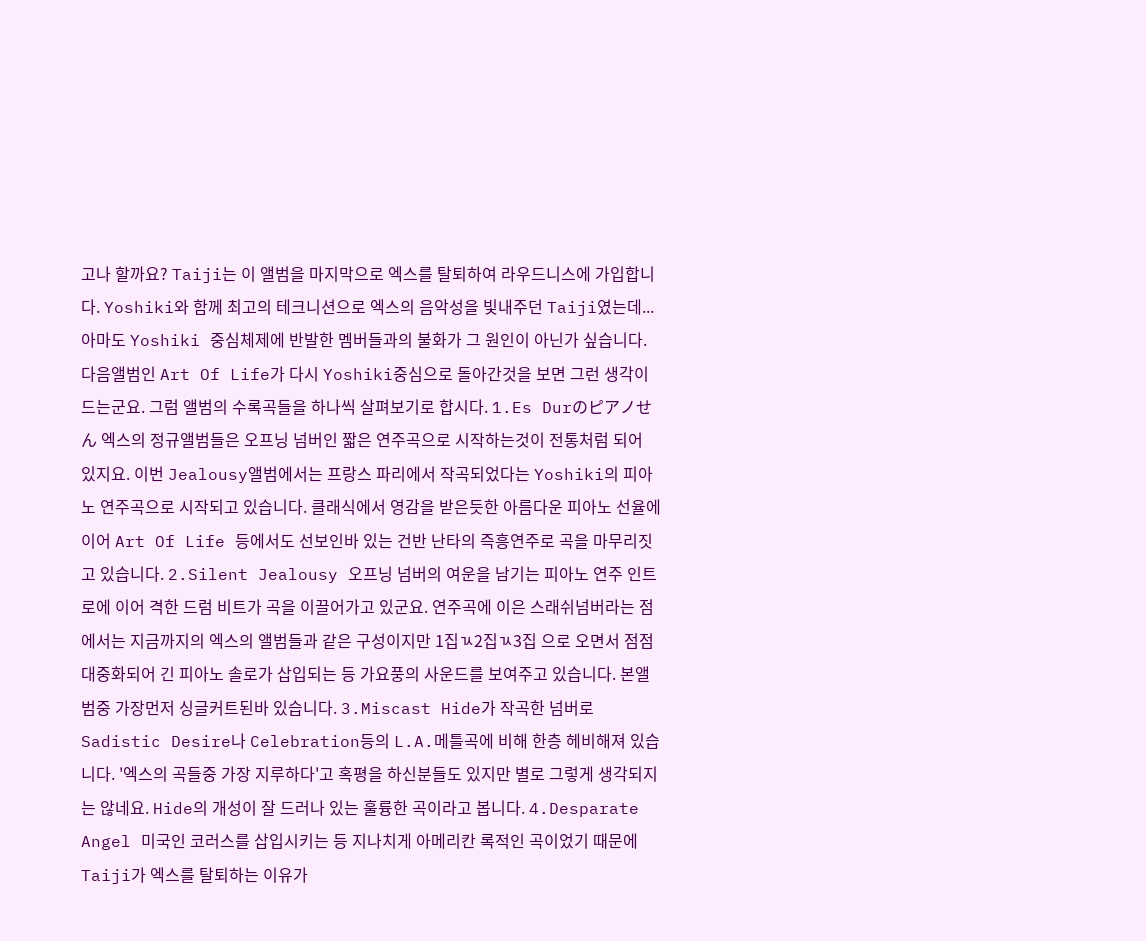고나 할까요? Taiji는 이 앨범을 마지막으로 엑스를 탈퇴하여 라우드니스에 가입합니다. Yoshiki와 함께 최고의 테크니션으로 엑스의 음악성을 빛내주던 Taiji였는데...아마도 Yoshiki 중심체제에 반발한 멤버들과의 불화가 그 원인이 아닌가 싶습니다. 다음앨범인 Art Of Life가 다시 Yoshiki중심으로 돌아간것을 보면 그런 생각이 드는군요. 그럼 앨범의 수록곡들을 하나씩 살펴보기로 합시다. 1.Es Durのピアノせん 엑스의 정규앨범들은 오프닝 넘버인 짧은 연주곡으로 시작하는것이 전통처럼 되어 있지요. 이번 Jealousy앨범에서는 프랑스 파리에서 작곡되었다는 Yoshiki의 피아노 연주곡으로 시작되고 있습니다. 클래식에서 영감을 받은듯한 아름다운 피아노 선율에 이어 Art Of Life 등에서도 선보인바 있는 건반 난타의 즉흥연주로 곡을 마무리짓고 있습니다. 2.Silent Jealousy 오프닝 넘버의 여운을 남기는 피아노 연주 인트로에 이어 격한 드럼 비트가 곡을 이끌어가고 있군요. 연주곡에 이은 스래쉬넘버라는 점에서는 지금까지의 엑스의 앨범들과 같은 구성이지만 1집ㄳ2집ㄳ3집 으로 오면서 점점 대중화되어 긴 피아노 솔로가 삽입되는 등 가요풍의 사운드를 보여주고 있습니다. 본앨범중 가장먼저 싱글커트된바 있습니다. 3.Miscast Hide가 작곡한 넘버로 Sadistic Desire나 Celebration등의 L.A.메틀곡에 비해 한층 헤비해져 있습니다. '엑스의 곡들중 가장 지루하다'고 혹평을 하신분들도 있지만 별로 그렇게 생각되지는 않네요. Hide의 개성이 잘 드러나 있는 훌륭한 곡이라고 봅니다. 4.Desparate Angel 미국인 코러스를 삽입시키는 등 지나치게 아메리칸 록적인 곡이었기 때문에 Taiji가 엑스를 탈퇴하는 이유가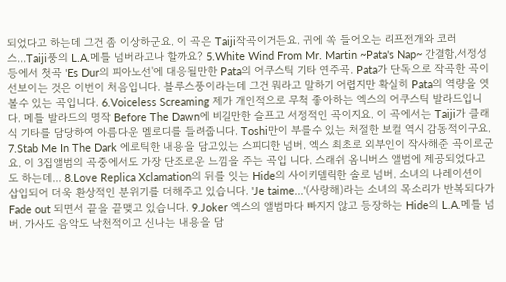되었다고 하는데 그건 좀 이상하군요. 이 곡은 Taiji작곡이거든요. 귀에 쏙 들어오는 리프전개와 코러스...Taiji풍의 L.A.메틀 넘버라고나 할까요? 5.White Wind From Mr. Martin ~Pata's Nap~ 간결함,서정성 등에서 첫곡 'Es Dur의 피아노선'에 대응될만한 Pata의 어쿠스틱 기타 연주곡. Pata가 단독으로 작곡한 곡이 선보이는 것은 이번이 처음입니다. 블루스풍이라는데 그건 뭐라고 말하기 어렵지만 확실히 Pata의 역량을 엿볼수 있는 곡입니다. 6.Voiceless Screaming 제가 개인적으로 무척 좋아하는 엑스의 어쿠스틱 발라드입니다. 메틀 발라드의 명작 Before The Dawn에 비길만한 슬프고 서정적인 곡이지요. 이 곡에서는 Taiji가 클래식 기타를 담당하여 아름다운 멜로디를 들려줍니다. Toshi만이 부를수 있는 처절한 보컬 역시 감동적이구요. 7.Stab Me In The Dark 에로틱한 내용을 담고있는 스피디한 넘버. 엑스 최초로 외부인이 작사해준 곡이로군요. 이 3집앨범의 곡중에서도 가장 단조로운 느낌을 주는 곡입 니다. 스래쉬 옴니버스 앨범에 제공되었다고도 하는데... 8.Love Replica Xclamation의 뒤를 잇는 Hide의 사이키델릭한 솔로 넘버. 소녀의 나레이션이 삽입되어 더욱 환상적인 분위기를 더해주고 있습니다. 'Je taime...'(사랑해)라는 소녀의 목소리가 반복되다가 Fade out 되면서 끝을 끝맺고 있습니다. 9.Joker 엑스의 앨범마다 빠지지 않고 등장하는 Hide의 L.A.메틀 넘버. 가사도 음악도 낙천적이고 신나는 내용을 담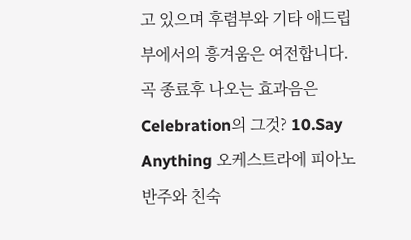고 있으며 후렴부와 기타 애드립부에서의 흥겨움은 여전합니다. 곡 종료후 나오는 효과음은 Celebration의 그것? 10.Say Anything 오케스트라에 피아노 반주와 친숙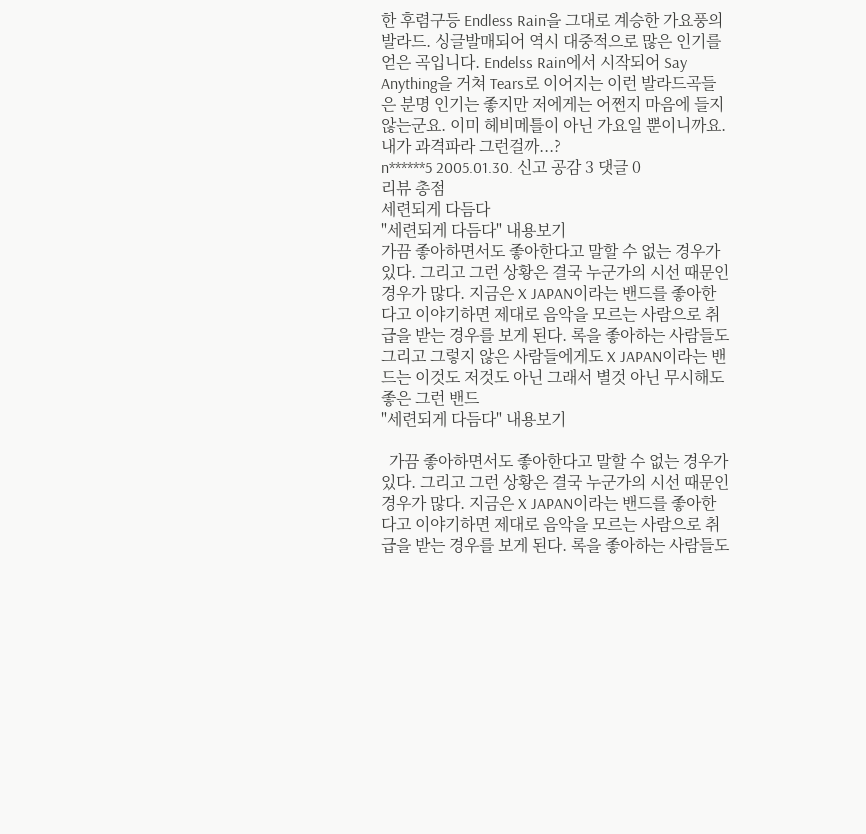한 후렴구등 Endless Rain을 그대로 계승한 가요풍의 발라드. 싱글발매되어 역시 대중적으로 많은 인기를 얻은 곡입니다. Endelss Rain에서 시작되어 Say Anything을 거쳐 Tears로 이어지는 이런 발라드곡들은 분명 인기는 좋지만 저에게는 어쩐지 마음에 들지 않는군요. 이미 헤비메틀이 아닌 가요일 뿐이니까요. 내가 과격파라 그런걸까...?
n******5 2005.01.30. 신고 공감 3 댓글 0
리뷰 총점
세련되게 다듬다
"세련되게 다듬다" 내용보기
가끔 좋아하면서도 좋아한다고 말할 수 없는 경우가 있다. 그리고 그런 상황은 결국 누군가의 시선 때문인 경우가 많다. 지금은 X JAPAN이라는 밴드를 좋아한다고 이야기하면 제대로 음악을 모르는 사람으로 취급을 받는 경우를 보게 된다. 록을 좋아하는 사람들도 그리고 그렇지 않은 사람들에게도 X JAPAN이라는 밴드는 이것도 저것도 아닌 그래서 별것 아닌 무시해도 좋은 그런 밴드
"세련되게 다듬다" 내용보기

  가끔 좋아하면서도 좋아한다고 말할 수 없는 경우가 있다. 그리고 그런 상황은 결국 누군가의 시선 때문인 경우가 많다. 지금은 X JAPAN이라는 밴드를 좋아한다고 이야기하면 제대로 음악을 모르는 사람으로 취급을 받는 경우를 보게 된다. 록을 좋아하는 사람들도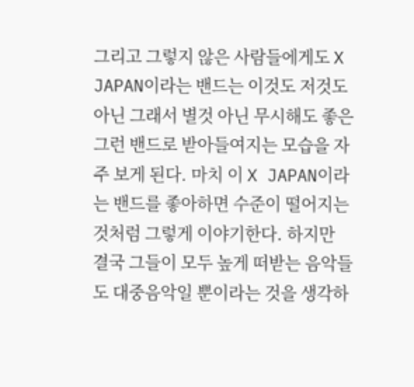그리고 그렇지 않은 사람들에게도 X JAPAN이라는 밴드는 이것도 저것도 아닌 그래서 별것 아닌 무시해도 좋은 그런 밴드로 받아들여지는 모습을 자주 보게 된다. 마치 이 X JAPAN이라는 밴드를 좋아하면 수준이 떨어지는 것처럼 그렇게 이야기한다. 하지만 결국 그들이 모두 높게 떠받는 음악들도 대중음악일 뿐이라는 것을 생각하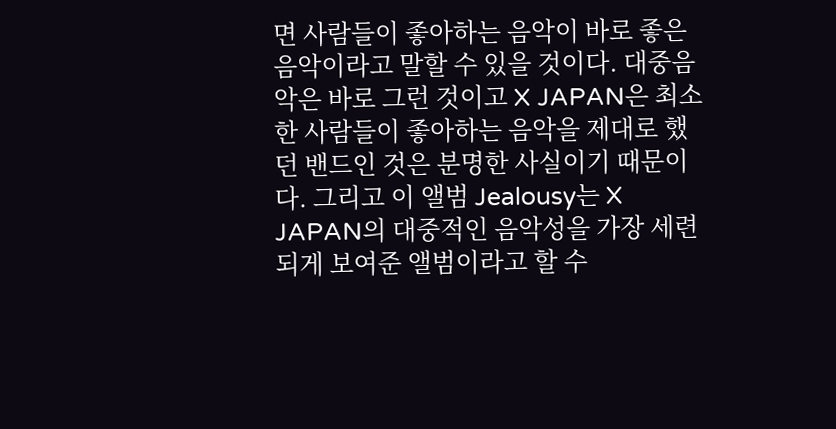면 사람들이 좋아하는 음악이 바로 좋은 음악이라고 말할 수 있을 것이다. 대중음악은 바로 그런 것이고 X JAPAN은 최소한 사람들이 좋아하는 음악을 제대로 했던 밴드인 것은 분명한 사실이기 때문이다. 그리고 이 앨범 Jealousy는 X JAPAN의 대중적인 음악성을 가장 세련되게 보여준 앨범이라고 할 수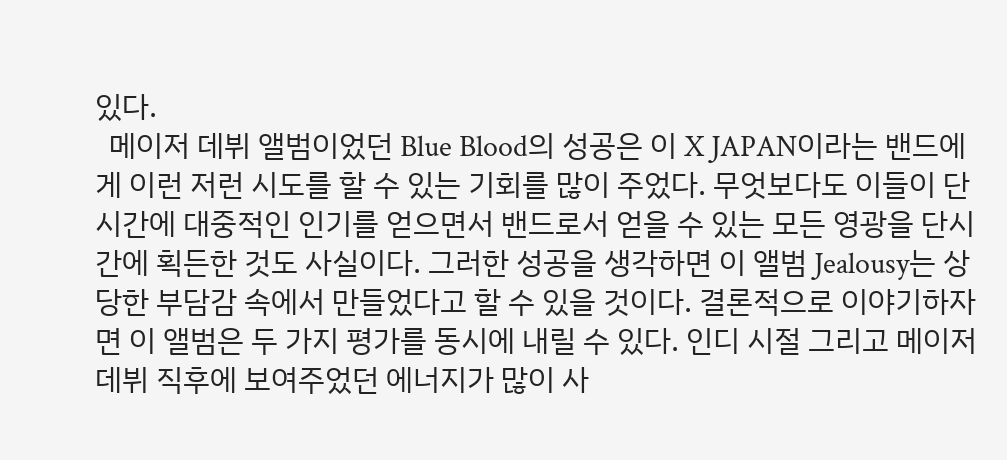있다.
  메이저 데뷔 앨범이었던 Blue Blood의 성공은 이 X JAPAN이라는 밴드에게 이런 저런 시도를 할 수 있는 기회를 많이 주었다. 무엇보다도 이들이 단시간에 대중적인 인기를 얻으면서 밴드로서 얻을 수 있는 모든 영광을 단시간에 획든한 것도 사실이다. 그러한 성공을 생각하면 이 앨범 Jealousy는 상당한 부담감 속에서 만들었다고 할 수 있을 것이다. 결론적으로 이야기하자면 이 앨범은 두 가지 평가를 동시에 내릴 수 있다. 인디 시절 그리고 메이저 데뷔 직후에 보여주었던 에너지가 많이 사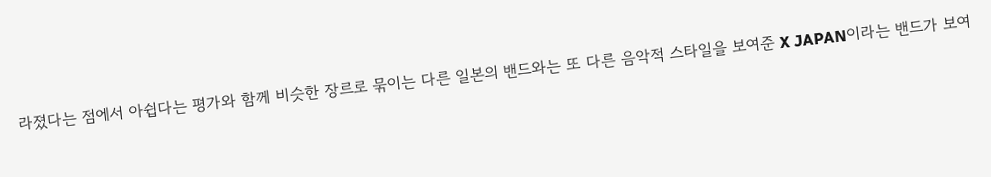라졌다는 점에서 아쉽다는 평가와 함께 비슷한 장르로 묶이는 다른 일본의 밴드와는 또 다른 음악적 스타일을 보여준 X JAPAN이라는 밴드가 보여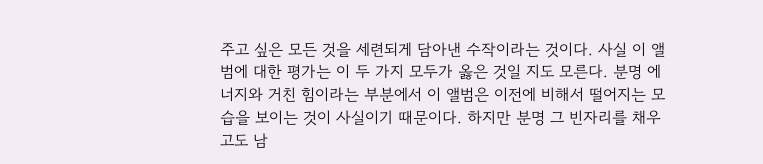주고 싶은 모든 것을 세련되게 담아낸 수작이라는 것이다. 사실 이 앨범에 대한 평가는 이 두 가지 모두가 옳은 것일 지도 모른다. 분명 에너지와 거친 힘이라는 부분에서 이 앨범은 이전에 비해서 떨어지는 모습을 보이는 것이 사실이기 때문이다. 하지만 분명 그 빈자리를 채우고도 남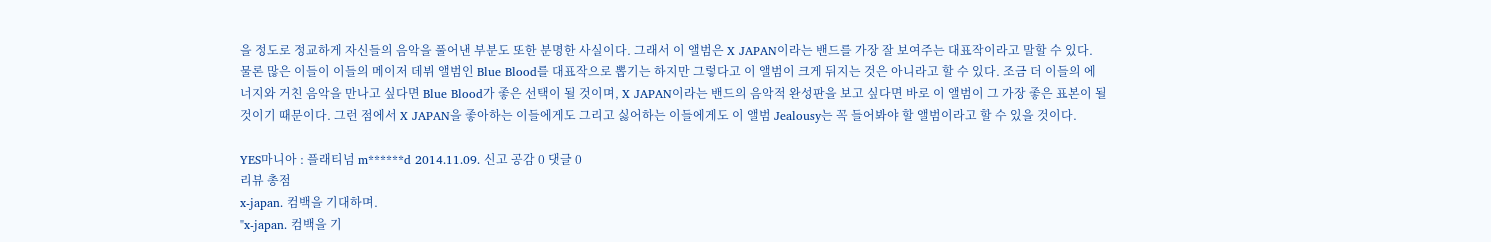을 정도로 정교하게 자신들의 음악을 풀어낸 부분도 또한 분명한 사실이다. 그래서 이 앨범은 X JAPAN이라는 밴드를 가장 잘 보여주는 대표작이라고 말할 수 있다. 물론 많은 이들이 이들의 메이저 데뷔 앨범인 Blue Blood를 대표작으로 뽑기는 하지만 그렇다고 이 앨범이 크게 뒤지는 것은 아니라고 할 수 있다. 조금 더 이들의 에너지와 거친 음악을 만나고 싶다면 Blue Blood가 좋은 선택이 될 것이며, X JAPAN이라는 밴드의 음악적 완성판을 보고 싶다면 바로 이 앨범이 그 가장 좋은 표본이 될 것이기 때문이다. 그런 점에서 X JAPAN을 좋아하는 이들에게도 그리고 싫어하는 이들에게도 이 앨범 Jealousy는 꼭 들어봐야 할 앨범이라고 할 수 있을 것이다.

YES마니아 : 플래티넘 m******d 2014.11.09. 신고 공감 0 댓글 0
리뷰 총점
x-japan. 컴백을 기대하며.
"x-japan. 컴백을 기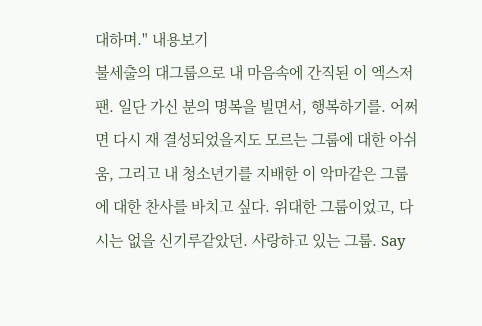대하며." 내용보기
불세출의 대그룹으로 내 마음속에 간직된 이 엑스저팬. 일단 가신 분의 명복을 빌면서, 행복하기를. 어쩌면 다시 재 결성되었을지도 모르는 그룹에 대한 아쉬움, 그리고 내 청소년기를 지배한 이 악마같은 그룹에 대한 찬사를 바치고 싶다. 위대한 그룹이었고, 다시는 없을 신기루같았던. 사랑하고 있는 그룹. Say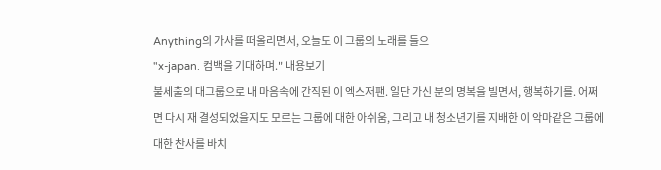Anything의 가사를 떠올리면서, 오늘도 이 그룹의 노래를 들으
"x-japan. 컴백을 기대하며." 내용보기
불세출의 대그룹으로 내 마음속에 간직된 이 엑스저팬. 일단 가신 분의 명복을 빌면서, 행복하기를. 어쩌면 다시 재 결성되었을지도 모르는 그룹에 대한 아쉬움, 그리고 내 청소년기를 지배한 이 악마같은 그룹에 대한 찬사를 바치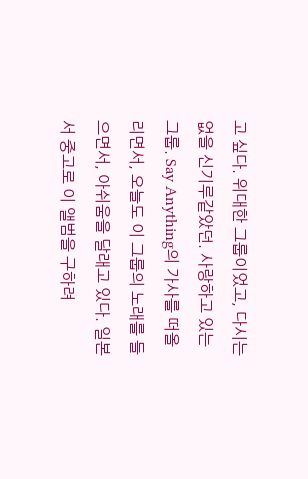고 싶다. 위대한 그룹이었고, 다시는 없을 신기루같았던. 사랑하고 있는 그룹. Say Anything의 가사를 떠올리면서, 오늘도 이 그룹의 노래를 들으면서, 아쉬움을 달래고 있다. 일본서 중고로 이 앨범을 구하려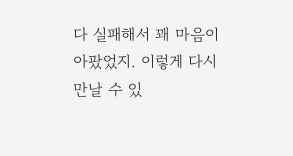다 실패해서 꽤 마음이 아팠었지. 이렇게 다시 만날 수 있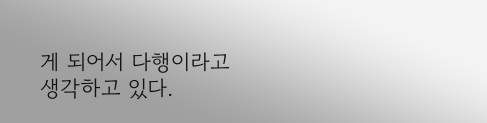게 되어서 다행이라고 생각하고 있다.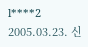l****2 2005.03.23. 신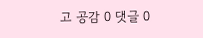고 공감 0 댓글 0